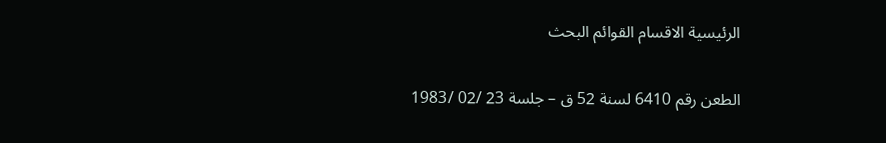الرئيسية الاقسام القوائم البحث

الطعن رقم 6410 لسنة 52 ق – جلسة 23 /02 /1983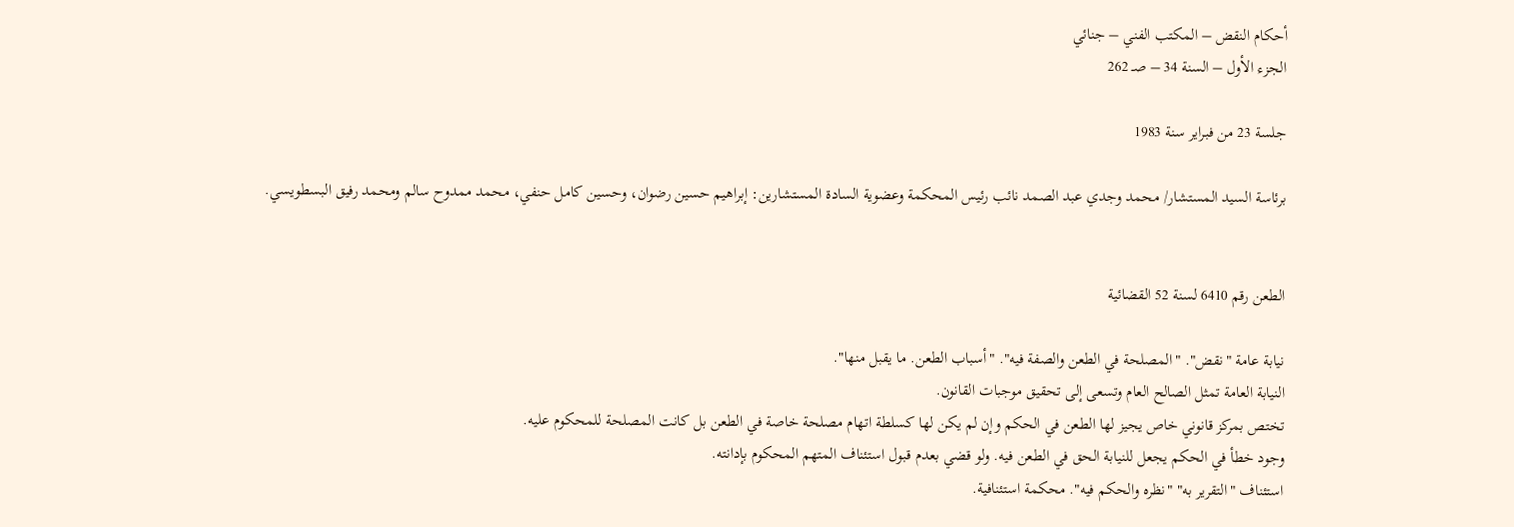أحكام النقض – المكتب الفني – جنائي
الجزء الأول – السنة 34 – صـ 262

جلسة 23 من فبراير سنة 1983

برئاسة السيد المستشار/ محمد وجدي عبد الصمد نائب رئيس المحكمة وعضوية السادة المستشارين: إبراهيم حسين رضوان، وحسين كامل حنفي، محمد ممدوح سالم ومحمد رفيق البسطويسي.


الطعن رقم 6410 لسنة 52 القضائية

نيابة عامة "نقض". "المصلحة في الطعن والصفة فيه". "أسباب الطعن. ما يقبل منها".
النيابة العامة تمثل الصالح العام وتسعى إلى تحقيق موجبات القانون.
تختص بمركز قانوني خاص يجيز لها الطعن في الحكم وإن لم يكن لها كسلطة اتهام مصلحة خاصة في الطعن بل كانت المصلحة للمحكوم عليه.
وجود خطأ في الحكم يجعل للنيابة الحق في الطعن فيه. ولو قضي بعدم قبول استئناف المتهم المحكوم بإدانته.
استئناف "التقرير به" "نظره والحكم فيه". محكمة استئنافية.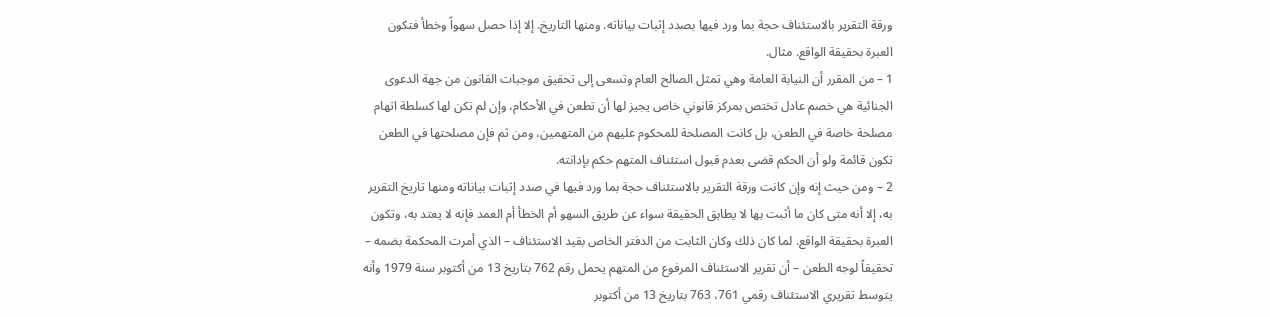ورقة التقرير بالاستئناف حجة بما ورد فيها بصدد إثبات بياناته. ومنها التاريخ. إلا إذا حصل سهواً وخطأ فتكون العبرة بحقيقة الواقع. مثال.
1 – من المقرر أن النيابة العامة وهي تمثل الصالح العام وتسعى إلى تحقيق موجبات القانون من جهة الدعوى الجنائية هي خصم عادل تختص بمركز قانوني خاص يجيز لها أن تطعن في الأحكام، وإن لم تكن لها كسلطة اتهام مصلحة خاصة في الطعن، بل كانت المصلحة للمحكوم عليهم من المتهمين، ومن ثم فإن مصلحتها في الطعن تكون قائمة ولو أن الحكم قضى بعدم قبول استئناف المتهم حكم بإدانته.
2 – ومن حيث إنه وإن كانت ورقة التقرير بالاستئناف حجة بما ورد فيها في صدد إثبات بياناته ومنها تاريخ التقرير به، إلا أنه متى كان ما أثبت بها لا يطابق الحقيقة سواء عن طريق السهو أم الخطأ أم العمد فإنه لا يعتد به، وتكون العبرة بحقيقة الواقع. لما كان ذلك وكان الثابت من الدفتر الخاص بقيد الاستئناف – الذي أمرت المحكمة بضمه – تحقيقاً لوجه الطعن – أن تقرير الاستئناف المرفوع من المتهم يحمل رقم 762 بتاريخ 13 من أكتوبر سنة 1979 وأنه يتوسط تقريري الاستئناف رقمي 761، 763 بتاريخ 13 من أكتوبر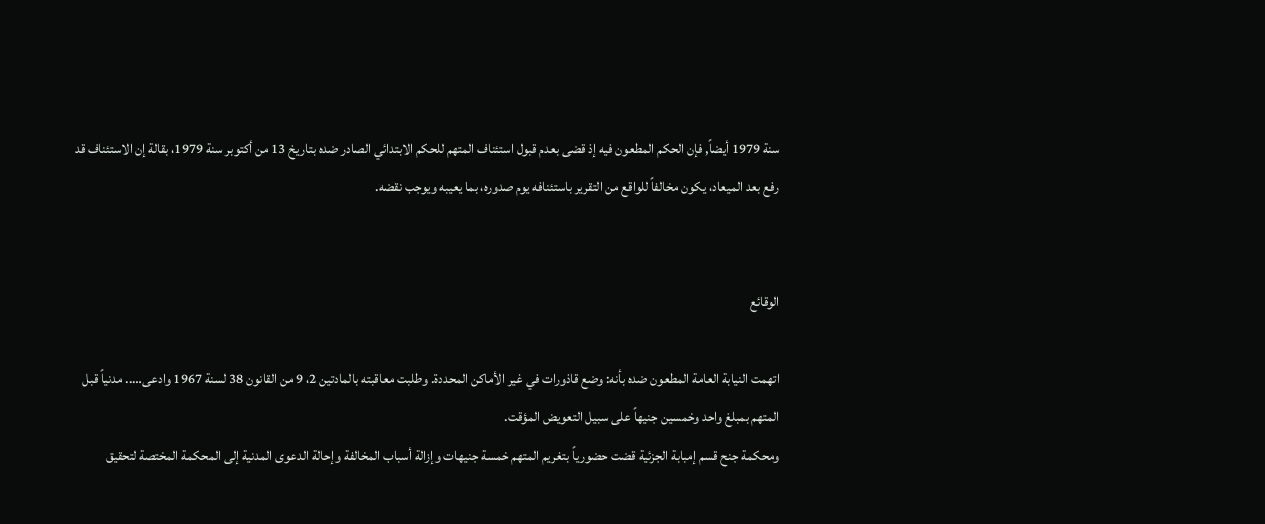سنة 1979 أيضاً, فإن الحكم المطعون فيه إذ قضى بعدم قبول استئناف المتهم للحكم الابتدائي الصادر ضده بتاريخ 13 من أكتوبر سنة 1979، بقالة إن الاستئناف قد رفع بعد الميعاد، يكون مخالفاً للواقع من التقرير باستئنافه يوم صدوره، بما يعيبه ويوجب نقضه.


الوقائع

اتهمت النيابة العامة المطعون ضده بأنه: وضع قاذورات في غير الأماكن المحددة. وطلبت معاقبته بالمادتين 2، 9 من القانون 38 لسنة 1967 وادعى….. مدنياً قبل المتهم بمبلغ واحد وخمسين جنيهاً على سبيل التعويض المؤقت.
ومحكمة جنح قسم إمبابة الجزئية قضت حضورياً بتغريم المتهم خمسة جنيهات وإزالة أسباب المخالفة وإحالة الدعوى المدنية إلى المحكمة المختصة لتحقيق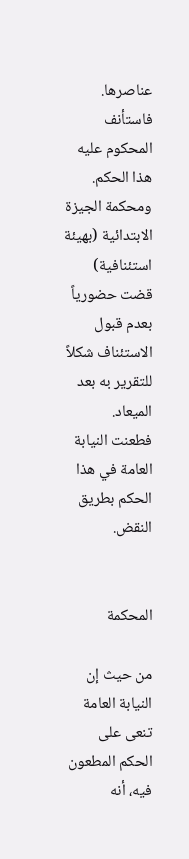عناصرها.
فاستأنف المحكوم عليه هذا الحكم.
ومحكمة الجيزة الابتدائية (بهيئة استئنافية) قضت حضورياً بعدم قبول الاستئناف شكلاً للتقرير به بعد الميعاد.
فطعنت النيابة العامة في هذا الحكم بطريق النقض.


المحكمة

من حيث إن النيابة العامة تنعى على الحكم المطعون فيه، أنه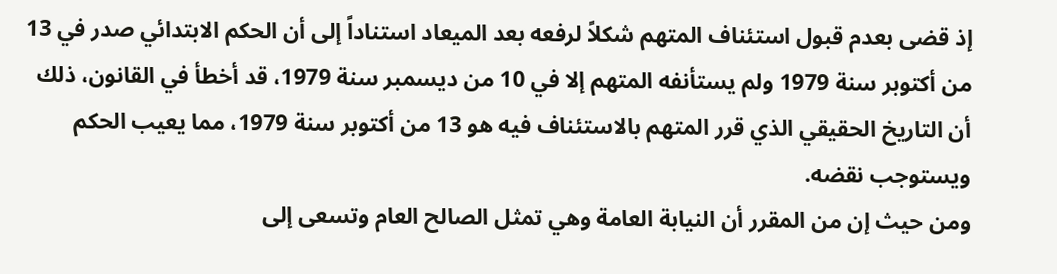إذ قضى بعدم قبول استئناف المتهم شكلاً لرفعه بعد الميعاد استناداً إلى أن الحكم الابتدائي صدر في 13 من أكتوبر سنة 1979 ولم يستأنفه المتهم إلا في 10 من ديسمبر سنة 1979، قد أخطأ في القانون، ذلك أن التاريخ الحقيقي الذي قرر المتهم بالاستئناف فيه هو 13 من أكتوبر سنة 1979، مما يعيب الحكم ويستوجب نقضه.
ومن حيث إن من المقرر أن النيابة العامة وهي تمثل الصالح العام وتسعى إلى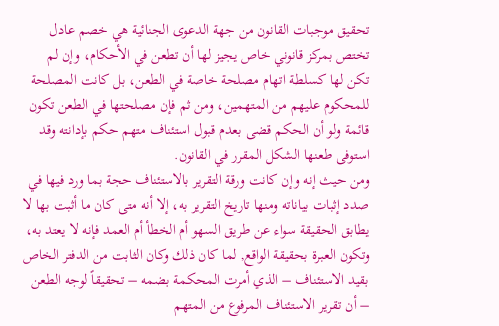تحقيق موجبات القانون من جهة الدعوى الجنائية هي خصم عادل تختص بمركز قانوني خاص يجيز لها أن تطعن في الأحكام، وإن لم تكن لها كسلطة اتهام مصلحة خاصة في الطعن، بل كانت المصلحة للمحكوم عليهم من المتهمين، ومن ثم فإن مصلحتها في الطعن تكون قائمة ولو أن الحكم قضى بعدم قبول استئناف متهم حكم بإدانته وقد استوفى طعنها الشكل المقرر في القانون.
ومن حيث إنه وإن كانت ورقة التقرير بالاستئناف حجة بما ورد فيها في صدد إثبات بياناته ومنها تاريخ التقرير به، إلا أنه متى كان ما أثبت بها لا يطابق الحقيقة سواء عن طريق السهو أم الخطأ أم العمد فإنه لا يعتد به، وتكون العبرة بحقيقة الواقع, لما كان ذلك وكان الثابت من الدفتر الخاص بقيد الاستئناف – الذي أمرت المحكمة بضمه – تحقيقاً لوجه الطعن – أن تقرير الاستئناف المرفوع من المتهم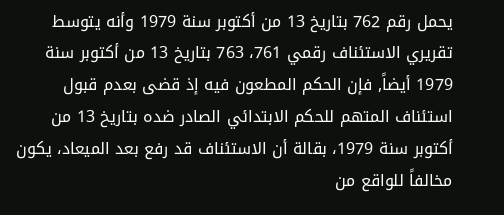يحمل رقم 762 بتاريخ 13 من أكتوبر سنة 1979 وأنه يتوسط تقريري الاستئناف رقمي 761، 763 بتاريخ 13 من أكتوبر سنة 1979 أيضاً, فإن الحكم المطعون فيه إذ قضى بعدم قبول استئناف المتهم للحكم الابتدائي الصادر ضده بتاريخ 13 من أكتوبر سنة 1979، بقالة أن الاستئناف قد رفع بعد الميعاد، يكون مخالفاً للواقع من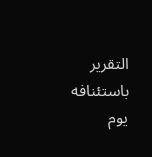التقرير باستئنافه يوم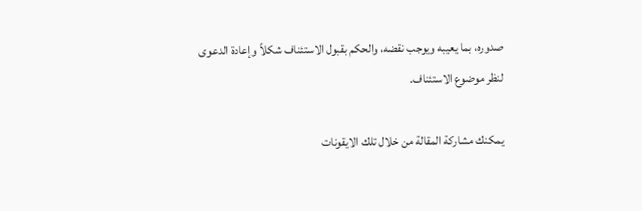صدوره، بما يعيبه ويوجب نقضه، والحكم بقبول الاستئناف شكلاً وإعادة الدعوى لنظر موضوع الاستئناف.

يمكنك مشاركة المقالة من خلال تلك الايقونات